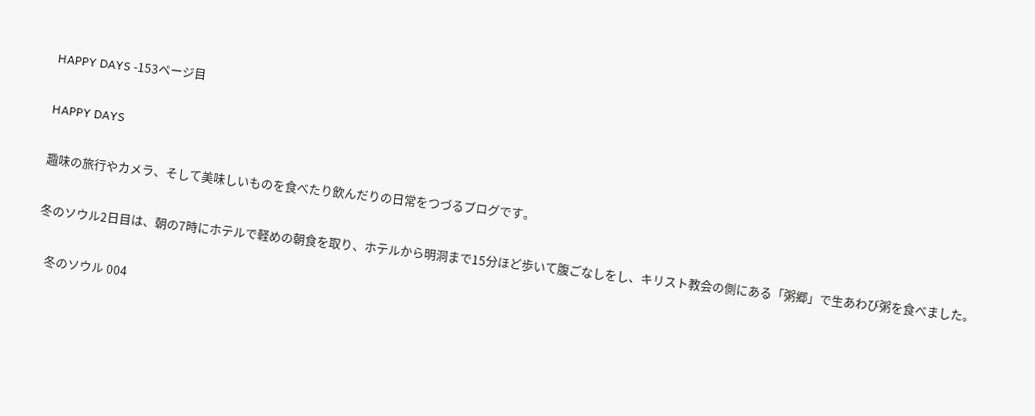HAPPY DAYS -153ページ目

HAPPY DAYS

趣味の旅行やカメラ、そして美味しいものを食べたり飲んだりの日常をつづるブログです。

冬のソウル2日目は、朝の7時にホテルで軽めの朝食を取り、ホテルから明洞まで15分ほど歩いて腹ごなしをし、キリスト教会の側にある「粥郷」で生あわび粥を食べました。

   冬のソウル 004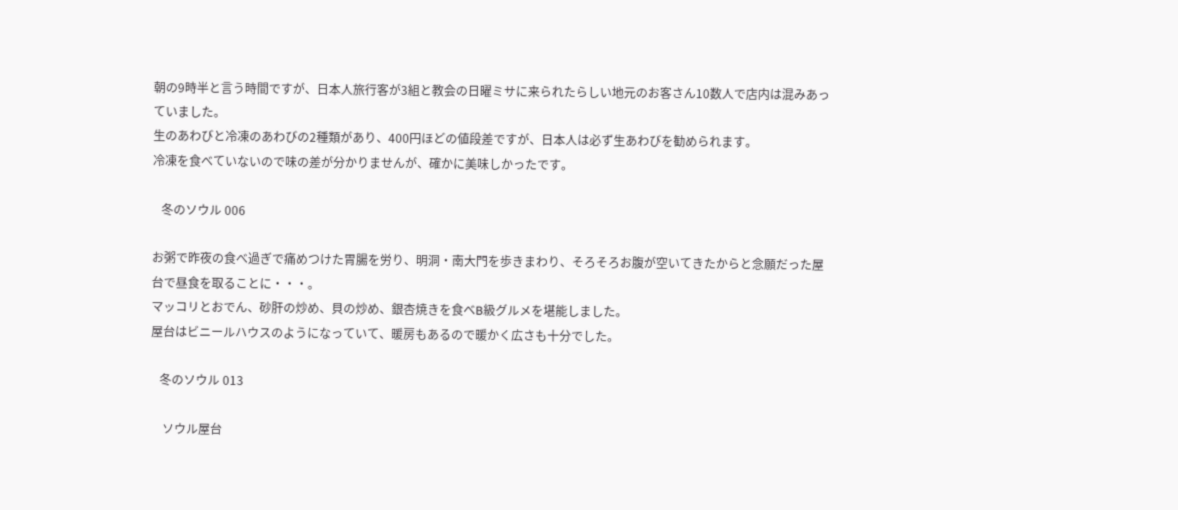朝の9時半と言う時間ですが、日本人旅行客が3組と教会の日曜ミサに来られたらしい地元のお客さん10数人で店内は混みあっていました。
生のあわびと冷凍のあわびの2種類があり、400円ほどの値段差ですが、日本人は必ず生あわびを勧められます。
冷凍を食べていないので味の差が分かりませんが、確かに美味しかったです。

   冬のソウル 006

お粥で昨夜の食べ過ぎで痛めつけた胃腸を労り、明洞・南大門を歩きまわり、そろそろお腹が空いてきたからと念願だった屋台で昼食を取ることに・・・。
マッコリとおでん、砂肝の炒め、貝の炒め、銀杏焼きを食べB級グルメを堪能しました。
屋台はビニールハウスのようになっていて、暖房もあるので暖かく広さも十分でした。

   冬のソウル 013

    ソウル屋台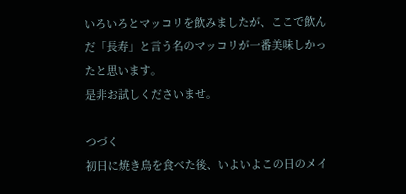いろいろとマッコリを飲みましたが、ここで飲んだ「長寿」と言う名のマッコリが一番美味しかったと思います。
是非お試しくださいませ。

つづく
初日に焼き鳥を食べた後、いよいよこの日のメイ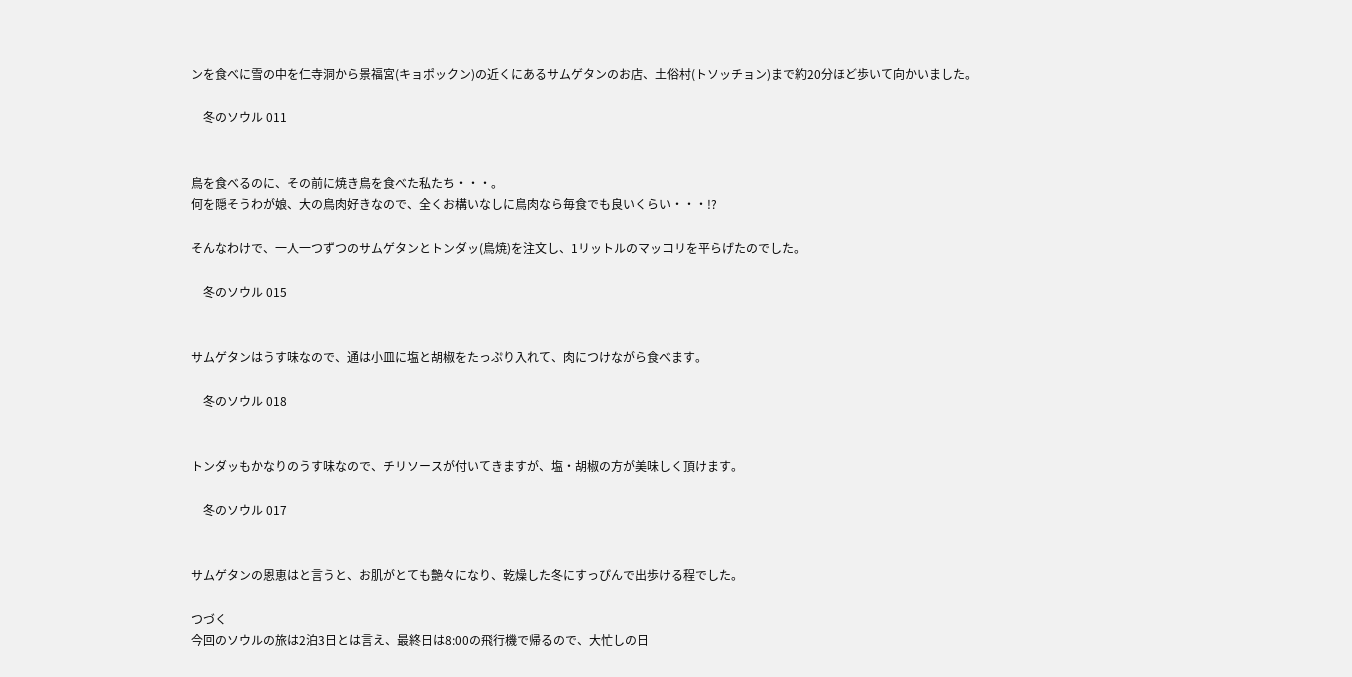ンを食べに雪の中を仁寺洞から景福宮(キョポックン)の近くにあるサムゲタンのお店、土俗村(トソッチョン)まで約20分ほど歩いて向かいました。

    冬のソウル 011


鳥を食べるのに、その前に焼き鳥を食べた私たち・・・。
何を隠そうわが娘、大の鳥肉好きなので、全くお構いなしに鳥肉なら毎食でも良いくらい・・・!?

そんなわけで、一人一つずつのサムゲタンとトンダッ(鳥焼)を注文し、1リットルのマッコリを平らげたのでした。

    冬のソウル 015


サムゲタンはうす味なので、通は小皿に塩と胡椒をたっぷり入れて、肉につけながら食べます。

    冬のソウル 018


トンダッもかなりのうす味なので、チリソースが付いてきますが、塩・胡椒の方が美味しく頂けます。

    冬のソウル 017


サムゲタンの恩恵はと言うと、お肌がとても艶々になり、乾燥した冬にすっぴんで出歩ける程でした。

つづく
今回のソウルの旅は2泊3日とは言え、最終日は8:00の飛行機で帰るので、大忙しの日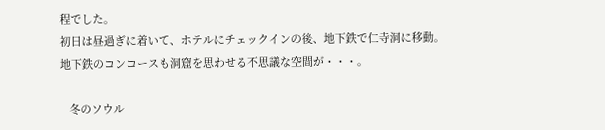程でした。
初日は昼過ぎに着いて、ホテルにチェックインの後、地下鉄で仁寺洞に移動。
地下鉄のコンコースも洞窟を思わせる不思議な空間が・・・。

   冬のソウル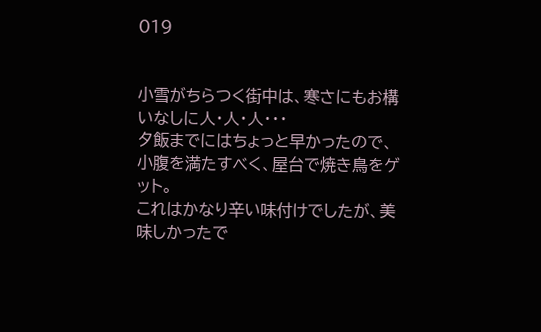019


小雪がちらつく街中は、寒さにもお構いなしに人・人・人・・・
夕飯までにはちょっと早かったので、小腹を満たすべく、屋台で焼き鳥をゲット。
これはかなり辛い味付けでしたが、美味しかったで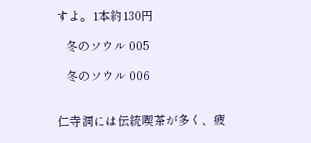すよ。1本約130円

   冬のソウル 005

   冬のソウル 006


仁寺洞には伝統喫茶が多く、疲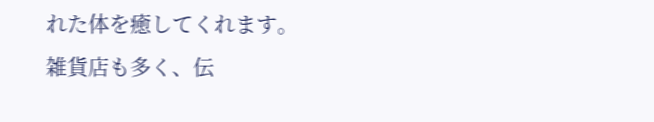れた体を癒してくれます。
雑貨店も多く、伝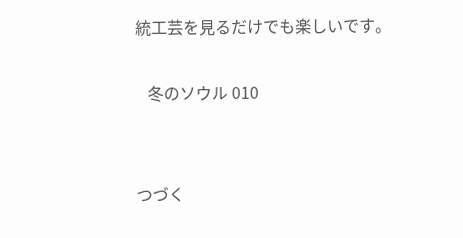統工芸を見るだけでも楽しいです。

   冬のソウル 010


つづく